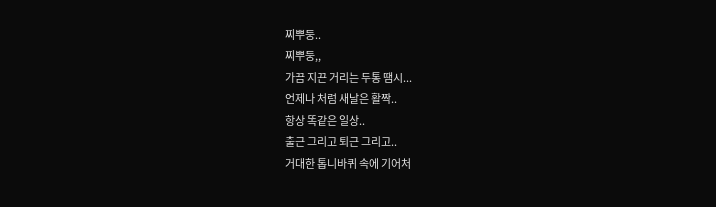찌뿌둥..
찌뿌둥,,
가끔 지끈 거리는 두통 땜시...
언제나 처럼 새날은 활짝..
항상 똑같은 일상..
출근 그리고 퇴근 그리고..
거대한 톱니바퀴 속에 기어처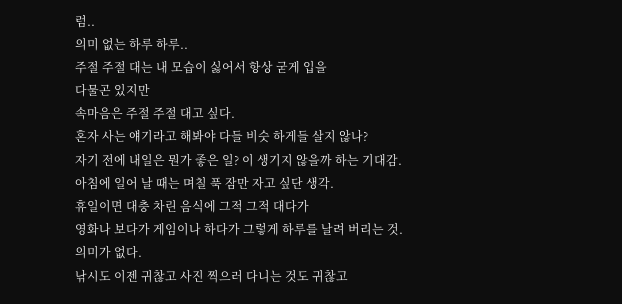럼..
의미 없는 하루 하루..
주절 주절 대는 내 모습이 싫어서 항상 굳게 입을
다물곤 있지만
속마음은 주절 주절 대고 싶다.
혼자 사는 얘기라고 해봐야 다들 비슷 하게들 살지 않나?
자기 전에 내일은 뭔가 좋은 일? 이 생기지 않을까 하는 기대감.
아침에 일어 날 때는 며칠 푹 잠만 자고 싶단 생각.
휴일이면 대충 차린 음식에 그적 그적 대다가
영화나 보다가 게임이나 하다가 그렇게 하루를 날려 버리는 것.
의미가 없다.
낚시도 이젠 귀찮고 사진 찍으러 다니는 것도 귀찮고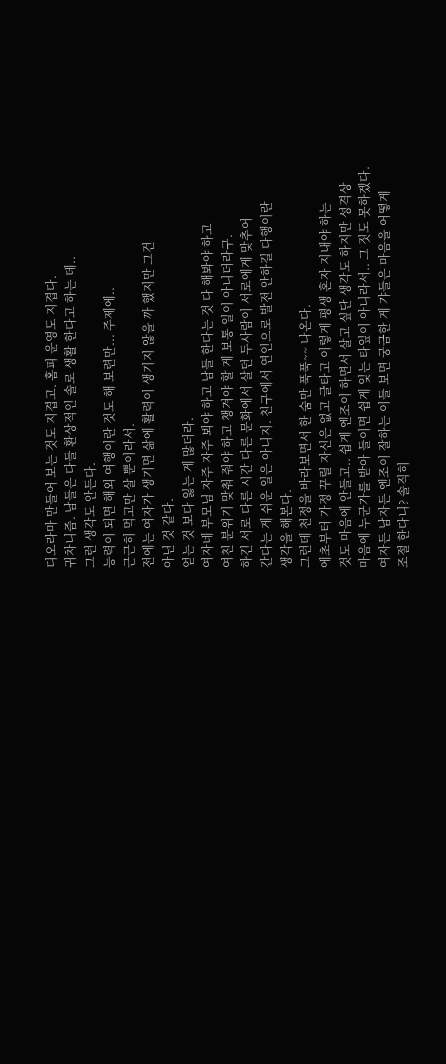디오라마 만들어 보는 것도 지겹고. 홈피 운영도 지겹다.
귀차니즘. 남들은 다들 환상적인 솔로 생활 한다고 하는 데..
그런 생각도 안든다.
능력이 되면 해외 여행이란 것도 해 보련만... 주제에..
근근히 먹고만 살 뿐이라서.
전에는 여자가 생기면 삶에 활력이 생기지 않을 까 했지만 그건
아닌 것 같다.
얻는 것 보다 잃는 게 많더라.
여자네 부모님 자주 자주 뵈야 하고 남들 한다는 것 다 해봐야 하고
여친 분위기 맞춰 줘야 하고 챙겨야 할 게 보통 일이 아니더라구.
하긴 서로 다른 시간 다른 문화에서 살던 두사람이 서로에게 맞추어
간다는 게 쉬운 일은 아니지. 친구에서 연인으로 발전 안하길 다행이란
생각을 해본다.
그런데 천정을 바라보면서 한 숨만 푹푹~~ 나온다.
에초부터 가정 꾸릴 자신은 없고 글타고 이렇게 평생 혼자 지내야 하는
것도 마음에 안들고.. 쉽게 엔조이 하면서 살고 싶단 생각도 하지만 성격상
마음에 누군가를 받아 들이면 쉽게 잊는 타잎이 아니라서.. 그 짓도 못하겠다.
여자든 남자든 엔조이 잘하는 이들 보면 궁금한 게 갸들은 마음을 어떻게
조절 한다니? 솔직히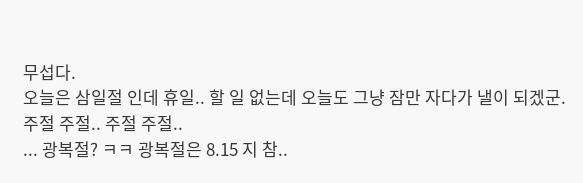무섭다.
오늘은 삼일절 인데 휴일.. 할 일 없는데 오늘도 그냥 잠만 자다가 낼이 되겠군.
주절 주절.. 주절 주절..
... 광복절? ㅋㅋ 광복절은 8.15 지 참..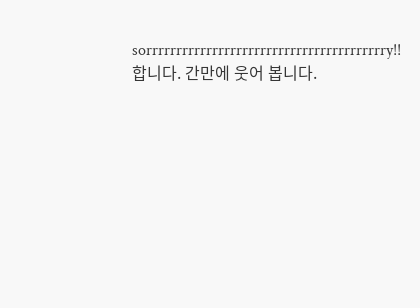sorrrrrrrrrrrrrrrrrrrrrrrrrrrrrrrrrrrrrrrry!!
합니다. 간만에 웃어 봅니다.